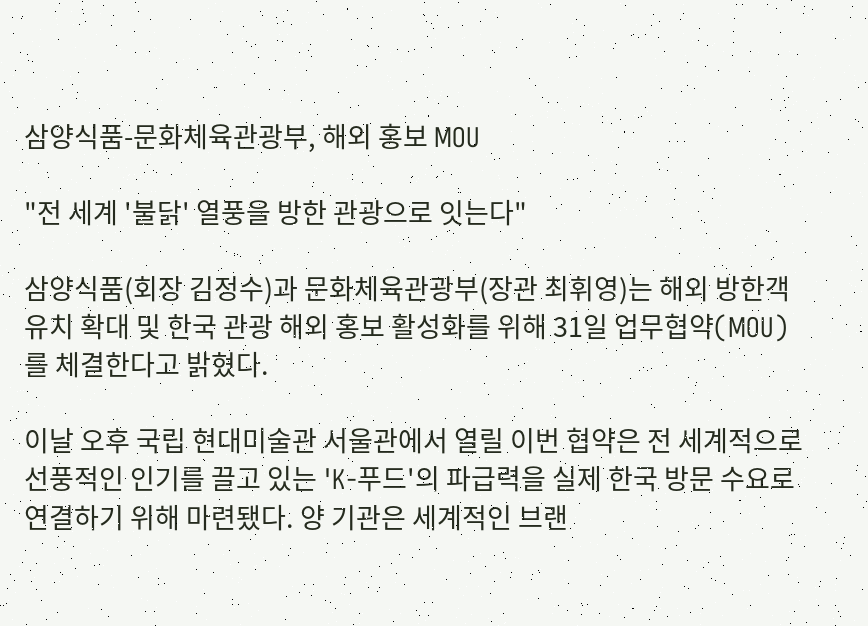삼양식품-문화체육관광부, 해외 홍보 MOU

"전 세계 '불닭' 열풍을 방한 관광으로 잇는다"

삼양식품(회장 김정수)과 문화체육관광부(장관 최휘영)는 해외 방한객 유치 확대 및 한국 관광 해외 홍보 활성화를 위해 31일 업무협약(MOU)를 체결한다고 밝혔다.

이날 오후 국립 현대미술관 서울관에서 열릴 이번 협약은 전 세계적으로 선풍적인 인기를 끌고 있는 'K-푸드'의 파급력을 실제 한국 방문 수요로 연결하기 위해 마련됐다. 양 기관은 세계적인 브랜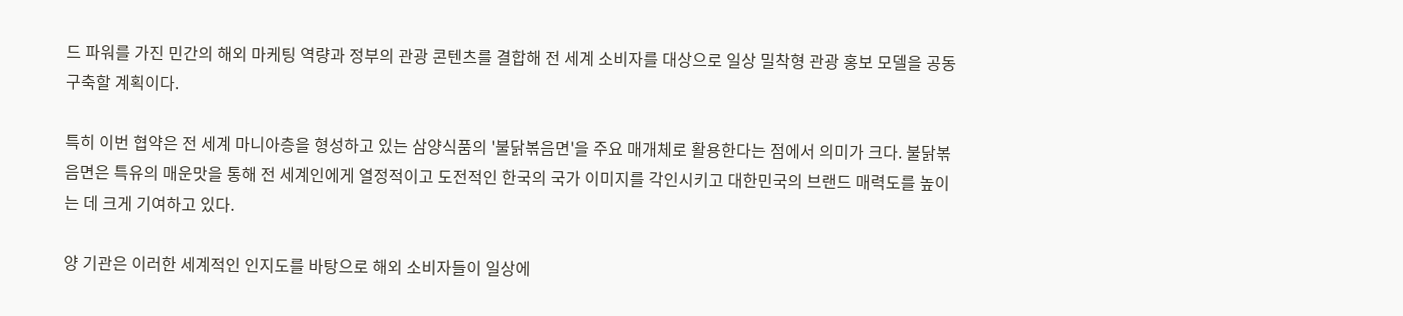드 파워를 가진 민간의 해외 마케팅 역량과 정부의 관광 콘텐츠를 결합해 전 세계 소비자를 대상으로 일상 밀착형 관광 홍보 모델을 공동 구축할 계획이다.

특히 이번 협약은 전 세계 마니아층을 형성하고 있는 삼양식품의 '불닭볶음면'을 주요 매개체로 활용한다는 점에서 의미가 크다. 불닭볶음면은 특유의 매운맛을 통해 전 세계인에게 열정적이고 도전적인 한국의 국가 이미지를 각인시키고 대한민국의 브랜드 매력도를 높이는 데 크게 기여하고 있다.

양 기관은 이러한 세계적인 인지도를 바탕으로 해외 소비자들이 일상에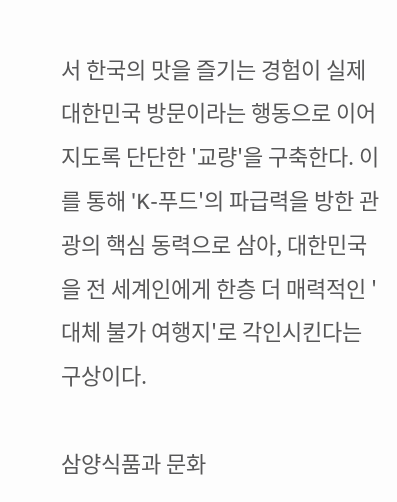서 한국의 맛을 즐기는 경험이 실제 대한민국 방문이라는 행동으로 이어지도록 단단한 '교량'을 구축한다. 이를 통해 'K-푸드'의 파급력을 방한 관광의 핵심 동력으로 삼아, 대한민국을 전 세계인에게 한층 더 매력적인 '대체 불가 여행지'로 각인시킨다는 구상이다.

삼양식품과 문화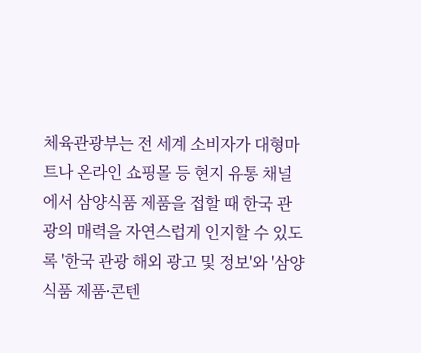체육관광부는 전 세계 소비자가 대형마트나 온라인 쇼핑몰 등 현지 유통 채널에서 삼양식품 제품을 접할 때 한국 관광의 매력을 자연스럽게 인지할 수 있도록 '한국 관광 해외 광고 및 정보'와 '삼양식품 제품콘〮텐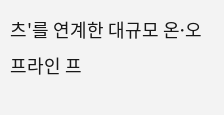츠'를 연계한 대규모 온오〮프라인 프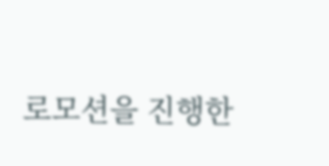로모션을 진행한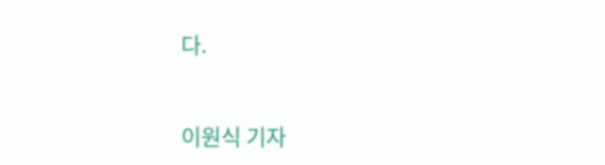다.


이원식 기자